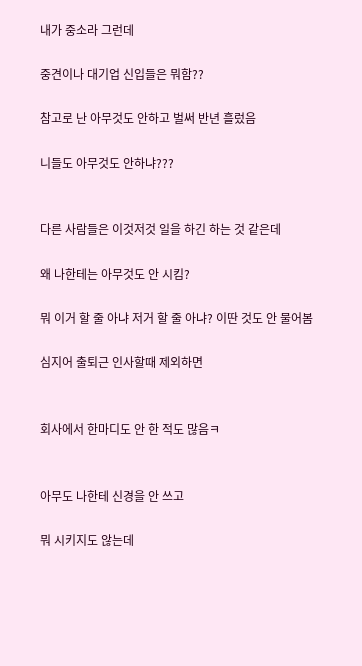내가 중소라 그런데

중견이나 대기업 신입들은 뭐함??

참고로 난 아무것도 안하고 벌써 반년 흘렀음

니들도 아무것도 안하냐???


다른 사람들은 이것저것 일을 하긴 하는 것 같은데

왜 나한테는 아무것도 안 시킴?

뭐 이거 할 줄 아냐 저거 할 줄 아냐? 이딴 것도 안 물어봄

심지어 출퇴근 인사할때 제외하면


회사에서 한마디도 안 한 적도 많음ㅋ


아무도 나한테 신경을 안 쓰고

뭐 시키지도 않는데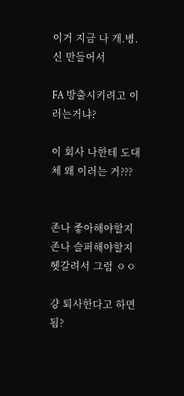이거 지금 나 개.병.신 만들어서

FA 방출시키려고 이러는거냐?

이 회사 나한테 도대체 왜 이러는 거???


존나 좋아해야할지 존나 슬퍼해야할지 헷갈려서 그럼 ㅇㅇ

걍 퇴사한다고 하면 됨?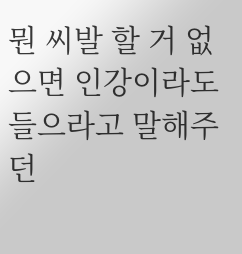뭔 씨발 할 거 없으면 인강이라도 들으라고 말해주던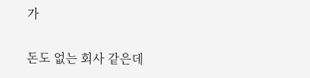가

돈도 없는 회사 같은데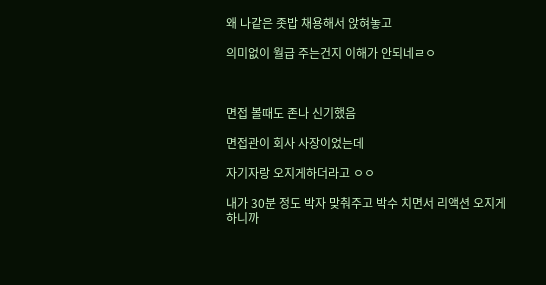왜 나같은 좃밥 채용해서 앉혀놓고

의미없이 월급 주는건지 이해가 안되네ㄹㅇ



면접 볼때도 존나 신기했음

면접관이 회사 사장이었는데

자기자랑 오지게하더라고 ㅇㅇ

내가 30분 정도 박자 맞춰주고 박수 치면서 리액션 오지게하니까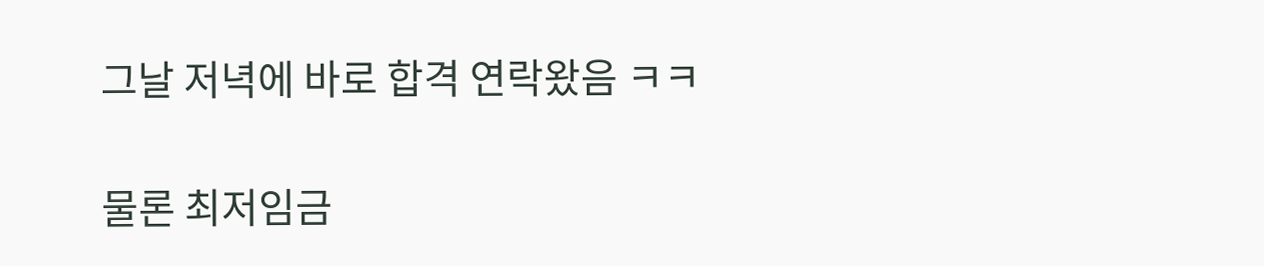그날 저녁에 바로 합격 연락왔음 ㅋㅋ

물론 최저임금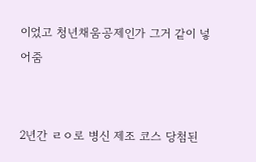이었고 청년채움공제인가 그거 같이 넣어줌


2년간 ㄹㅇ로 병신 제조 코스 당첨된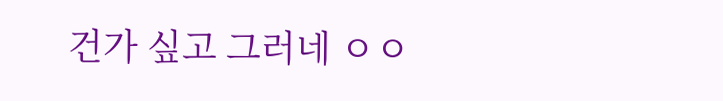건가 싶고 그러네 ㅇㅇ